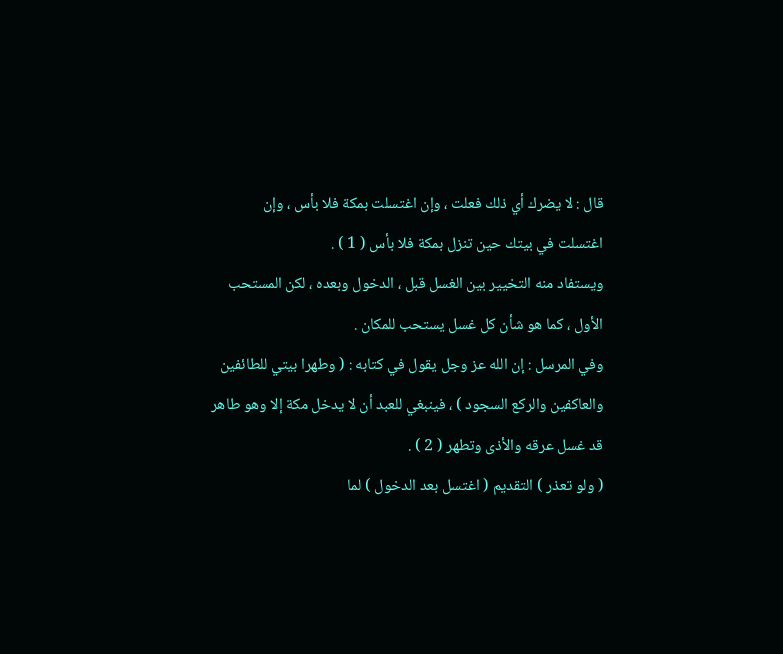قال : لا يضرك أي ذلك فعلت ، وإن اغتسلت بمكة فلا بأس ، وإن
اغتسلت في بيتك حين تنزل بمكة فلا بأس ( 1 ) .
ويستفاد منه التخيير بين الغسل قبل ، الدخول وبعده ، لكن المستحب
الأول ، كما هو شأن كل غسل يستحب للمكان .
وفي المرسل : إن الله عز وجل يقول في كتابه : ( وطهرا بيتي للطائفين
والعاكفين والركع السجود ) ، فينبغي للعبد أن لا يدخل مكة إلا وهو طاهر
قد غسل عرقه والأذى وتطهر ( 2 ) .
( ولو تعذر ) التقديم ( اغتسل بعد الدخول ) لما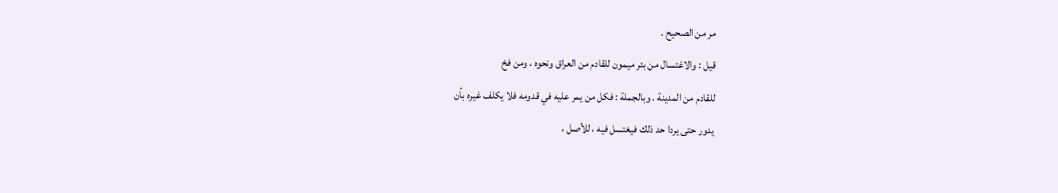مر من الصحيح .
قيل : والاغتسال من بئر ميمون للقادم من العراق ونحوه ، ومن فخ
للقادم من المدينة . وبالجملة : فكل من يمر عليه في قدومه فلا يكلف غيره بأن
يدور حتى يردا حد ذلك فيغتسل فيه ، للأصل ،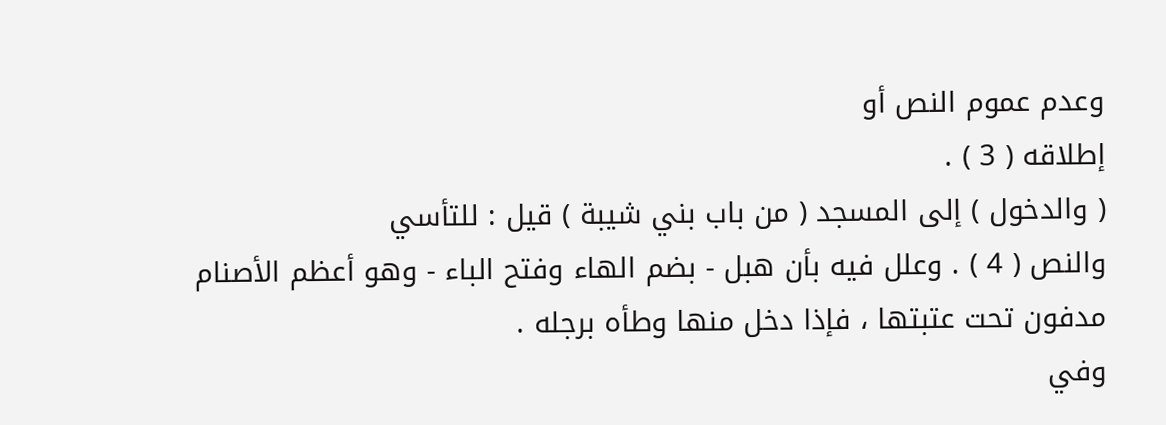وعدم عموم النص أو
إطلاقه ( 3 ) .
( والدخول ) إلى المسجد ( من باب بني شيبة ) قيل : للتأسي
والنص ( 4 ) . وعلل فيه بأن هبل - بضم الهاء وفتح الباء - وهو أعظم الأصنام
مدفون تحت عتبتها ، فإذا دخل منها وطأه برجله .
وفي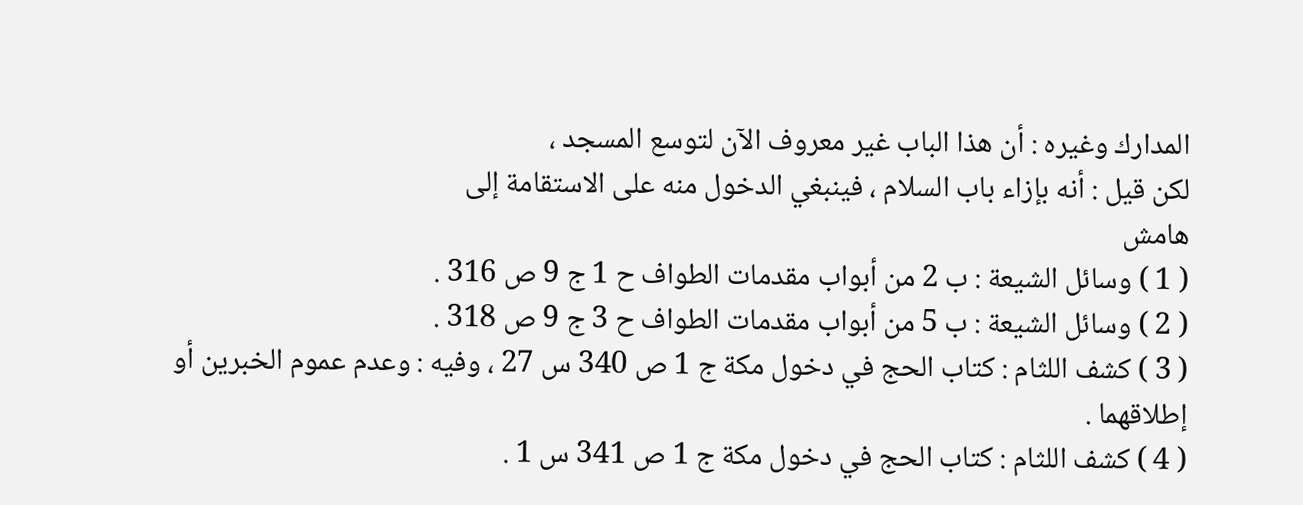المدارك وغيره : أن هذا الباب غير معروف الآن لتوسع المسجد ،
لكن قيل : أنه بإزاء باب السلام ، فينبغي الدخول منه على الاستقامة إلى
هامش
( 1 ) وسائل الشيعة : ب 2 من أبواب مقدمات الطواف ح 1 ج 9 ص 316 .
( 2 ) وسائل الشيعة : ب 5 من أبواب مقدمات الطواف ح 3 ج 9 ص 318 .
( 3 ) كشف اللثام : كتاب الحج في دخول مكة ج 1 ص 340 س 27 ، وفيه : وعدم عموم الخبرين أو
إطلاقهما .
( 4 ) كشف اللثام : كتاب الحج في دخول مكة ج 1 ص 341 س 1 .